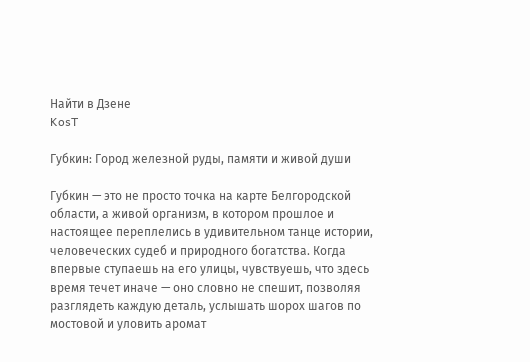Найти в Дзене
KosT

Губкин: Город железной руды, памяти и живой души

Губкин — это не просто точка на карте Белгородской области, а живой организм, в котором прошлое и настоящее переплелись в удивительном танце истории, человеческих судеб и природного богатства. Когда впервые ступаешь на его улицы, чувствуешь, что здесь время течет иначе — оно словно не спешит, позволяя разглядеть каждую деталь, услышать шорох шагов по мостовой и уловить аромат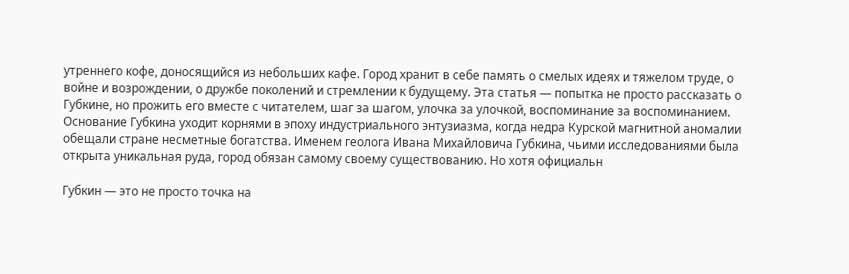утреннего кофе, доносящийся из небольших кафе. Город хранит в себе память о смелых идеях и тяжелом труде, о войне и возрождении, о дружбе поколений и стремлении к будущему. Эта статья — попытка не просто рассказать о Губкине, но прожить его вместе с читателем, шаг за шагом, улочка за улочкой, воспоминание за воспоминанием. Основание Губкина уходит корнями в эпоху индустриального энтузиазма, когда недра Курской магнитной аномалии обещали стране несметные богатства. Именем геолога Ивана Михайловича Губкина, чьими исследованиями была открыта уникальная руда, город обязан самому своему существованию. Но хотя официальн

Губкин — это не просто точка на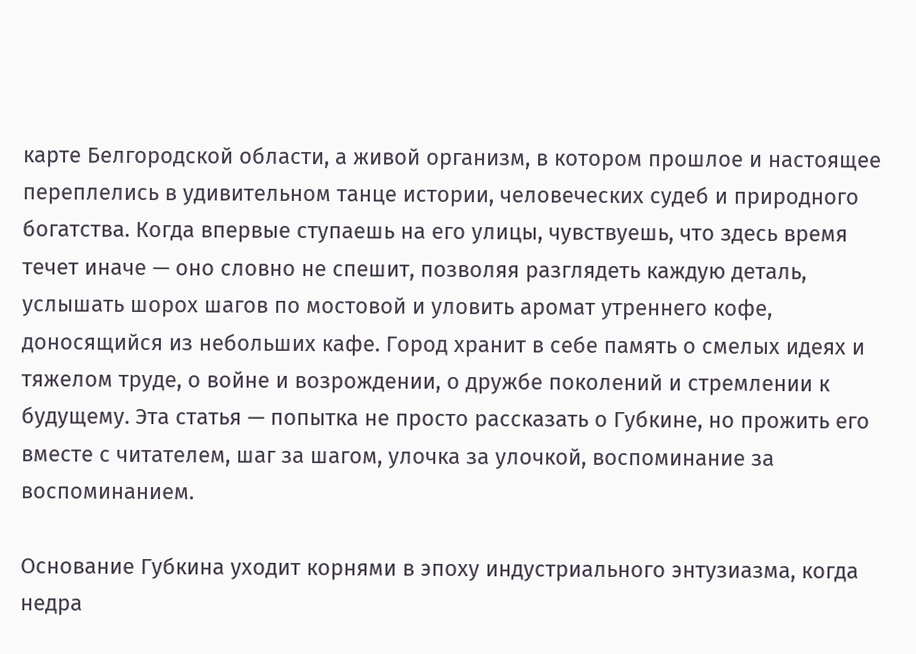карте Белгородской области, а живой организм, в котором прошлое и настоящее переплелись в удивительном танце истории, человеческих судеб и природного богатства. Когда впервые ступаешь на его улицы, чувствуешь, что здесь время течет иначе — оно словно не спешит, позволяя разглядеть каждую деталь, услышать шорох шагов по мостовой и уловить аромат утреннего кофе, доносящийся из небольших кафе. Город хранит в себе память о смелых идеях и тяжелом труде, о войне и возрождении, о дружбе поколений и стремлении к будущему. Эта статья — попытка не просто рассказать о Губкине, но прожить его вместе с читателем, шаг за шагом, улочка за улочкой, воспоминание за воспоминанием.

Основание Губкина уходит корнями в эпоху индустриального энтузиазма, когда недра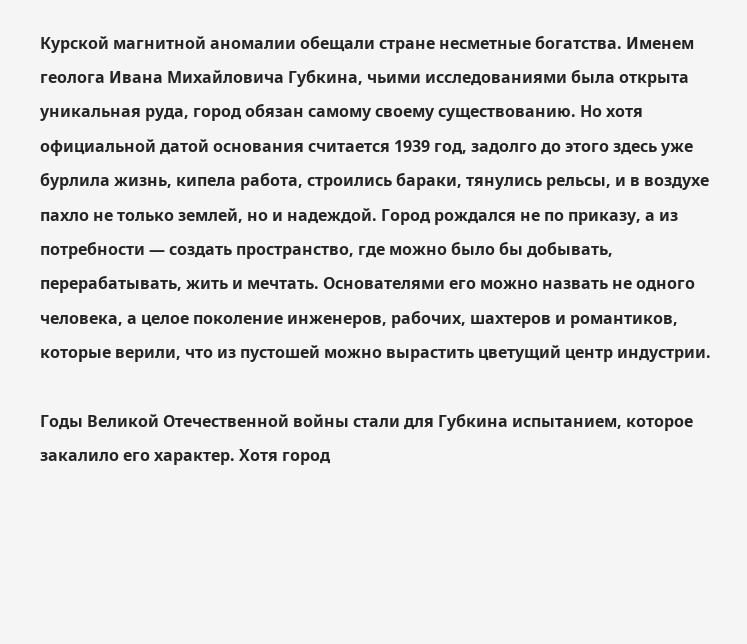Курской магнитной аномалии обещали стране несметные богатства. Именем геолога Ивана Михайловича Губкина, чьими исследованиями была открыта уникальная руда, город обязан самому своему существованию. Но хотя официальной датой основания считается 1939 год, задолго до этого здесь уже бурлила жизнь, кипела работа, строились бараки, тянулись рельсы, и в воздухе пахло не только землей, но и надеждой. Город рождался не по приказу, а из потребности — создать пространство, где можно было бы добывать, перерабатывать, жить и мечтать. Основателями его можно назвать не одного человека, а целое поколение инженеров, рабочих, шахтеров и романтиков, которые верили, что из пустошей можно вырастить цветущий центр индустрии.

Годы Великой Отечественной войны стали для Губкина испытанием, которое закалило его характер. Хотя город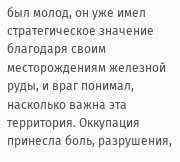был молод, он уже имел стратегическое значение благодаря своим месторождениям железной руды, и враг понимал, насколько важна эта территория. Оккупация принесла боль, разрушения,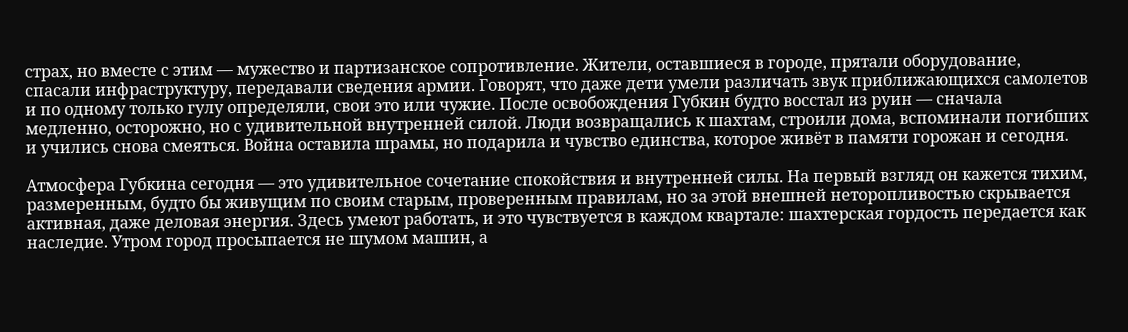страх, но вместе с этим — мужество и партизанское сопротивление. Жители, оставшиеся в городе, прятали оборудование, спасали инфраструктуру, передавали сведения армии. Говорят, что даже дети умели различать звук приближающихся самолетов и по одному только гулу определяли, свои это или чужие. После освобождения Губкин будто восстал из руин — сначала медленно, осторожно, но с удивительной внутренней силой. Люди возвращались к шахтам, строили дома, вспоминали погибших и учились снова смеяться. Война оставила шрамы, но подарила и чувство единства, которое живёт в памяти горожан и сегодня.

Атмосфера Губкина сегодня — это удивительное сочетание спокойствия и внутренней силы. На первый взгляд он кажется тихим, размеренным, будто бы живущим по своим старым, проверенным правилам, но за этой внешней неторопливостью скрывается активная, даже деловая энергия. Здесь умеют работать, и это чувствуется в каждом квартале: шахтерская гордость передается как наследие. Утром город просыпается не шумом машин, а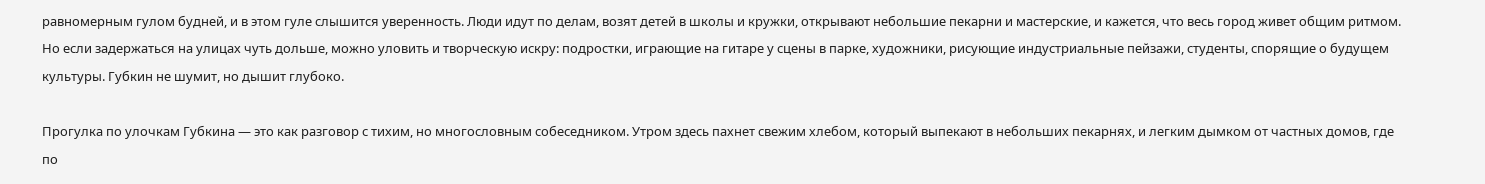равномерным гулом будней, и в этом гуле слышится уверенность. Люди идут по делам, возят детей в школы и кружки, открывают небольшие пекарни и мастерские, и кажется, что весь город живет общим ритмом. Но если задержаться на улицах чуть дольше, можно уловить и творческую искру: подростки, играющие на гитаре у сцены в парке, художники, рисующие индустриальные пейзажи, студенты, спорящие о будущем культуры. Губкин не шумит, но дышит глубоко.

Прогулка по улочкам Губкина — это как разговор с тихим, но многословным собеседником. Утром здесь пахнет свежим хлебом, который выпекают в небольших пекарнях, и легким дымком от частных домов, где по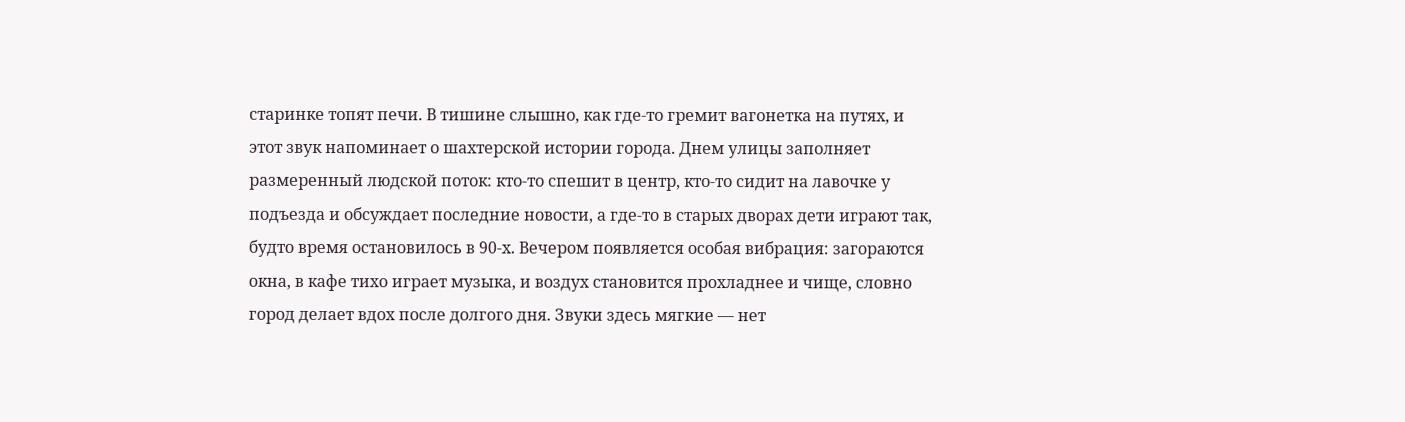старинке топят печи. В тишине слышно, как где-то гремит вагонетка на путях, и этот звук напоминает о шахтерской истории города. Днем улицы заполняет размеренный людской поток: кто-то спешит в центр, кто-то сидит на лавочке у подъезда и обсуждает последние новости, а где-то в старых дворах дети играют так, будто время остановилось в 90-х. Вечером появляется особая вибрация: загораются окна, в кафе тихо играет музыка, и воздух становится прохладнее и чище, словно город делает вдох после долгого дня. Звуки здесь мягкие — нет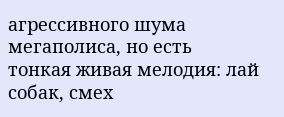агрессивного шума мегаполиса, но есть тонкая живая мелодия: лай собак, смех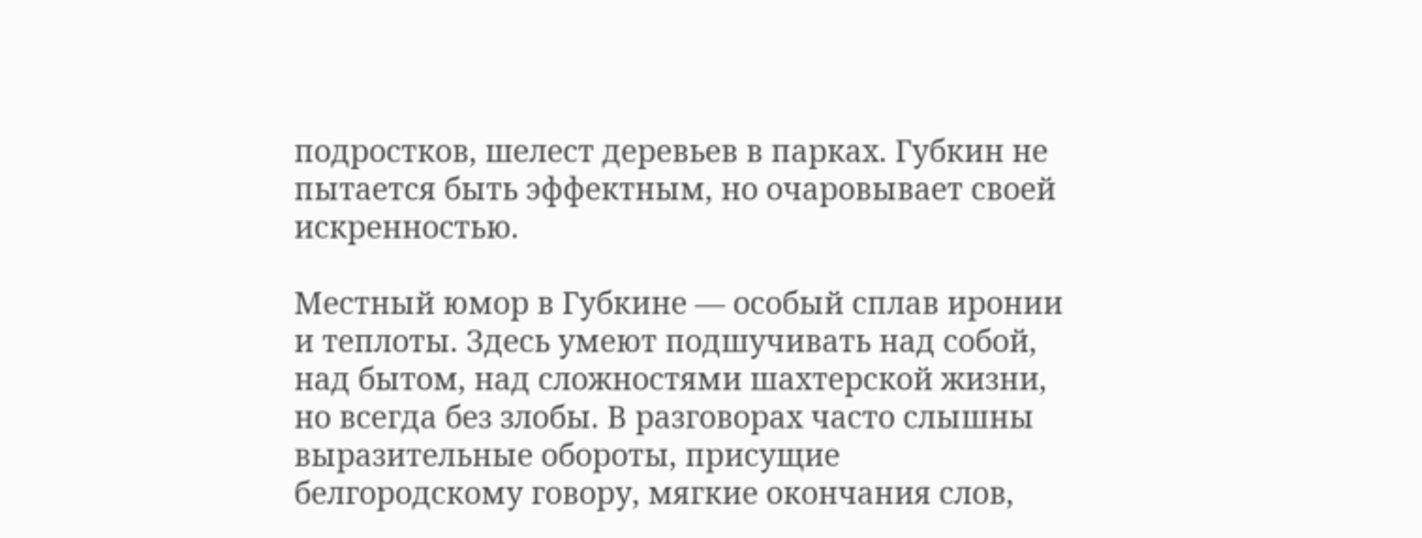подростков, шелест деревьев в парках. Губкин не пытается быть эффектным, но очаровывает своей искренностью.

Местный юмор в Губкине — особый сплав иронии и теплоты. Здесь умеют подшучивать над собой, над бытом, над сложностями шахтерской жизни, но всегда без злобы. В разговорах часто слышны выразительные обороты, присущие белгородскому говору, мягкие окончания слов,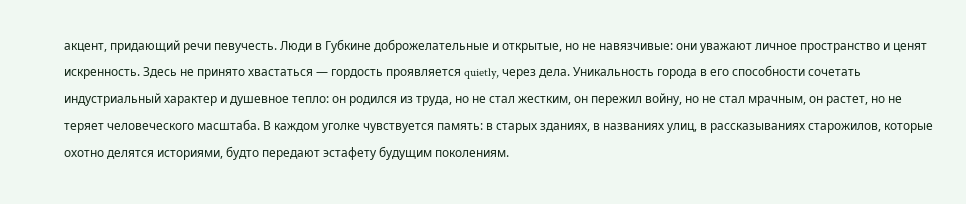акцент, придающий речи певучесть. Люди в Губкине доброжелательные и открытые, но не навязчивые: они уважают личное пространство и ценят искренность. Здесь не принято хвастаться — гордость проявляется quietly, через дела. Уникальность города в его способности сочетать индустриальный характер и душевное тепло: он родился из труда, но не стал жестким, он пережил войну, но не стал мрачным, он растет, но не теряет человеческого масштаба. В каждом уголке чувствуется память: в старых зданиях, в названиях улиц, в рассказываниях старожилов, которые охотно делятся историями, будто передают эстафету будущим поколениям.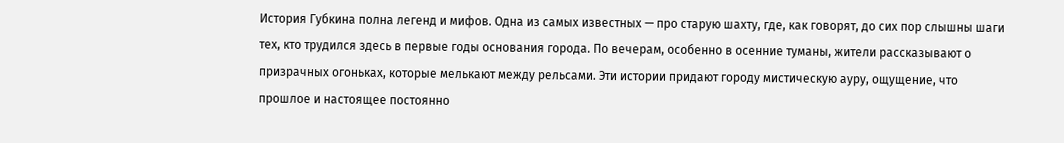История Губкина полна легенд и мифов. Одна из самых известных — про старую шахту, где, как говорят, до сих пор слышны шаги тех, кто трудился здесь в первые годы основания города. По вечерам, особенно в осенние туманы, жители рассказывают о призрачных огоньках, которые мелькают между рельсами. Эти истории придают городу мистическую ауру, ощущение, что прошлое и настоящее постоянно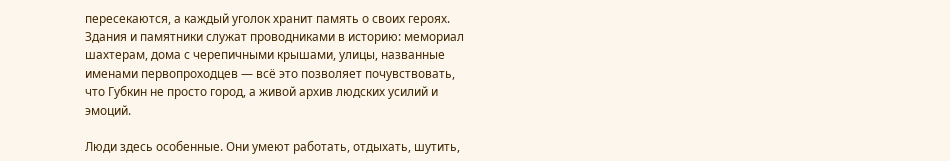пересекаются, а каждый уголок хранит память о своих героях. Здания и памятники служат проводниками в историю: мемориал шахтерам, дома с черепичными крышами, улицы, названные именами первопроходцев — всё это позволяет почувствовать, что Губкин не просто город, а живой архив людских усилий и эмоций.

Люди здесь особенные. Они умеют работать, отдыхать, шутить,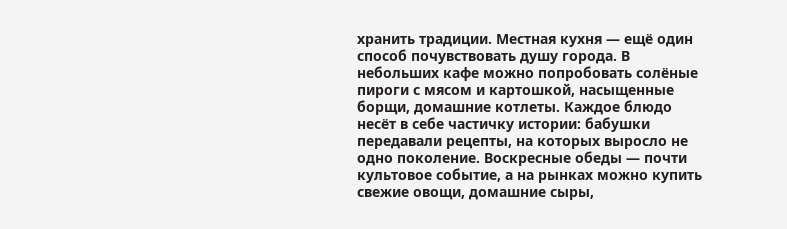хранить традиции. Местная кухня — ещё один способ почувствовать душу города. В небольших кафе можно попробовать солёные пироги с мясом и картошкой, насыщенные борщи, домашние котлеты. Каждое блюдо несёт в себе частичку истории: бабушки передавали рецепты, на которых выросло не одно поколение. Воскресные обеды — почти культовое событие, а на рынках можно купить свежие овощи, домашние сыры,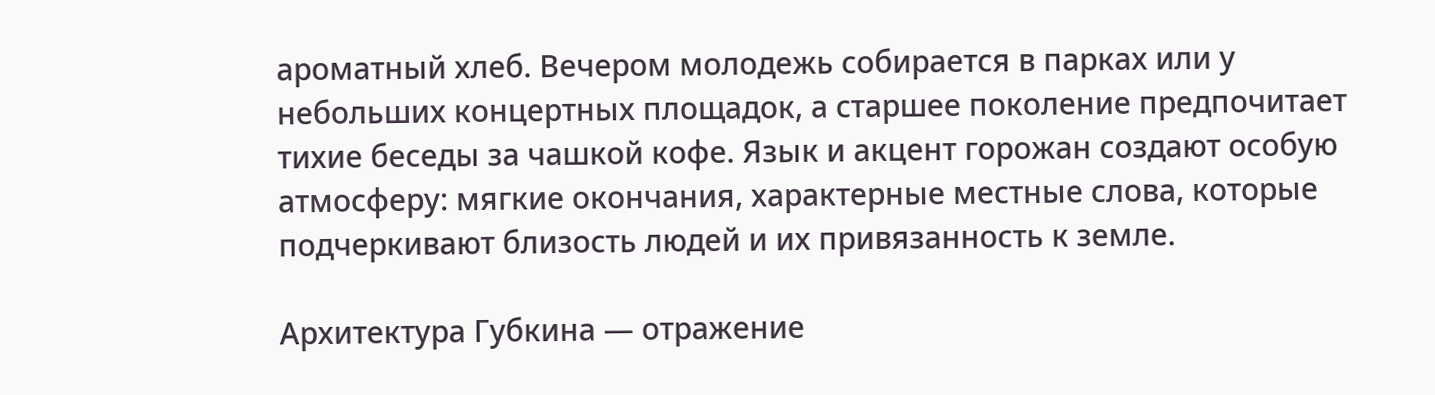ароматный хлеб. Вечером молодежь собирается в парках или у небольших концертных площадок, а старшее поколение предпочитает тихие беседы за чашкой кофе. Язык и акцент горожан создают особую атмосферу: мягкие окончания, характерные местные слова, которые подчеркивают близость людей и их привязанность к земле.

Архитектура Губкина — отражение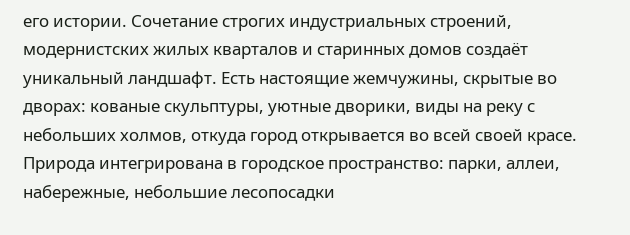его истории. Сочетание строгих индустриальных строений, модернистских жилых кварталов и старинных домов создаёт уникальный ландшафт. Есть настоящие жемчужины, скрытые во дворах: кованые скульптуры, уютные дворики, виды на реку с небольших холмов, откуда город открывается во всей своей красе. Природа интегрирована в городское пространство: парки, аллеи, набережные, небольшие лесопосадки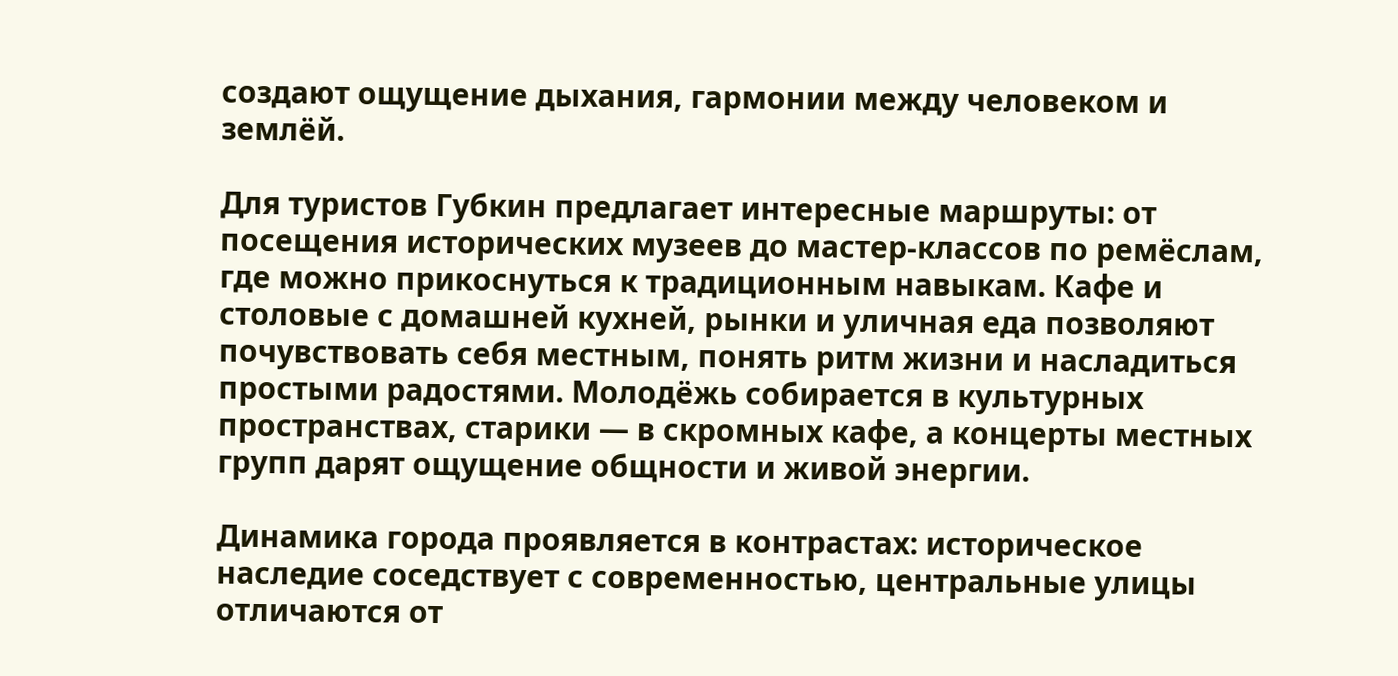создают ощущение дыхания, гармонии между человеком и землёй.

Для туристов Губкин предлагает интересные маршруты: от посещения исторических музеев до мастер-классов по ремёслам, где можно прикоснуться к традиционным навыкам. Кафе и столовые с домашней кухней, рынки и уличная еда позволяют почувствовать себя местным, понять ритм жизни и насладиться простыми радостями. Молодёжь собирается в культурных пространствах, старики — в скромных кафе, а концерты местных групп дарят ощущение общности и живой энергии.

Динамика города проявляется в контрастах: историческое наследие соседствует с современностью, центральные улицы отличаются от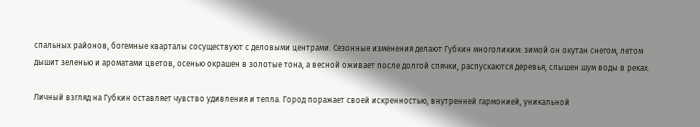спальных районов, богемные кварталы сосуществуют с деловыми центрами. Сезонные изменения делают Губкин многоликим: зимой он окутан снегом, летом дышит зеленью и ароматами цветов, осенью окрашен в золотые тона, а весной оживает после долгой спячки, распускаются деревья, слышен шум воды в реках.

Личный взгляд на Губкин оставляет чувство удивления и тепла. Город поражает своей искренностью, внутренней гармонией, уникальной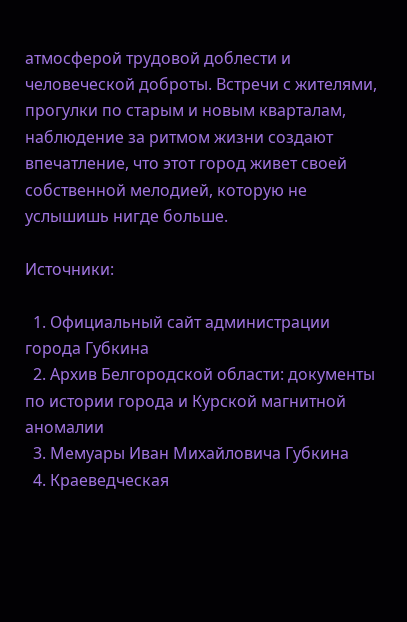атмосферой трудовой доблести и человеческой доброты. Встречи с жителями, прогулки по старым и новым кварталам, наблюдение за ритмом жизни создают впечатление, что этот город живет своей собственной мелодией, которую не услышишь нигде больше.

Источники:

  1. Официальный сайт администрации города Губкина
  2. Архив Белгородской области: документы по истории города и Курской магнитной аномалии
  3. Мемуары Иван Михайловича Губкина
  4. Краеведческая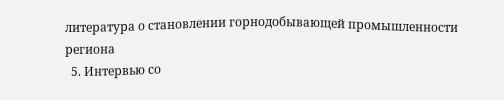литература о становлении горнодобывающей промышленности региона
  5. Интервью со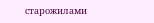старожилами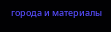города и материалы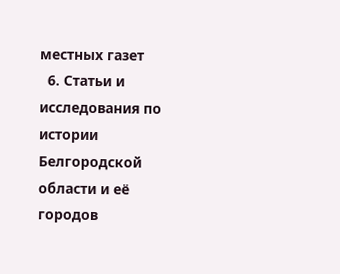местных газет
  6. Статьи и исследования по истории Белгородской области и её городов